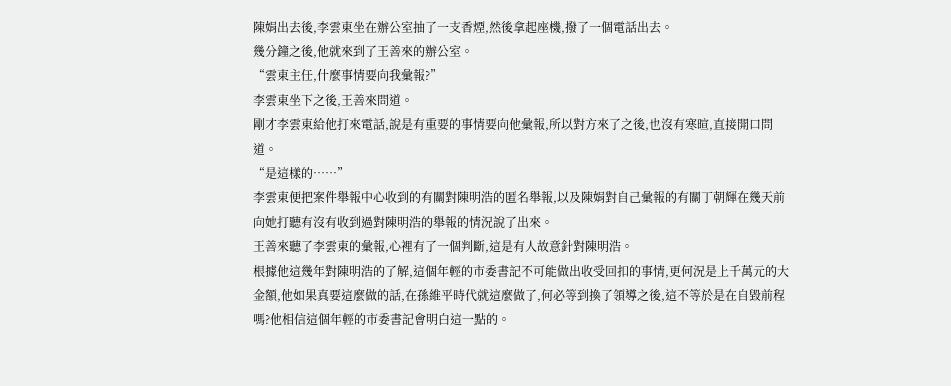陳娟出去後,李雲東坐在辦公室抽了一支香煙,然後拿起座機,撥了一個電話出去。
幾分鐘之後,他就來到了王善來的辦公室。
“雲東主任,什麼事情要向我彙報?”
李雲東坐下之後,王善來問道。
剛才李雲東給他打來電話,說是有重要的事情要向他彙報,所以對方來了之後,也沒有寒暄,直接開口問道。
“是這樣的……”
李雲東便把案件舉報中心收到的有關對陳明浩的匿名舉報,以及陳娟對自己彙報的有關丁朝輝在幾天前向她打聽有沒有收到過對陳明浩的舉報的情況說了出來。
王善來聽了李雲東的彙報,心裡有了一個判斷,這是有人故意針對陳明浩。
根據他這幾年對陳明浩的了解,這個年輕的市委書記不可能做出收受回扣的事情,更何況是上千萬元的大金額,他如果真要這麼做的話,在孫維平時代就這麼做了,何必等到換了領導之後,這不等於是在自毀前程嗎?他相信這個年輕的市委書記會明白這一點的。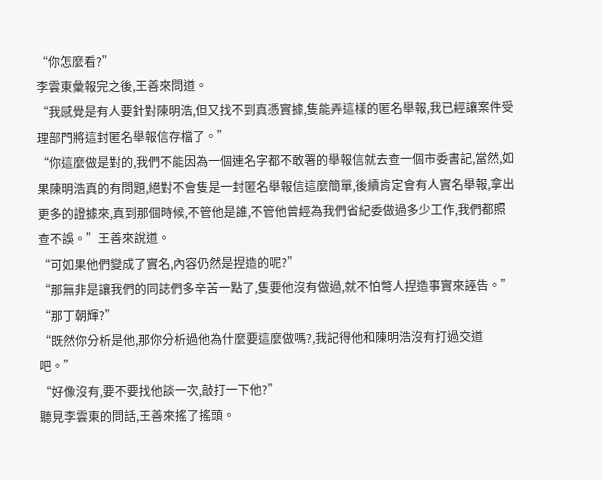“你怎麼看?”
李雲東彙報完之後,王善來問道。
“我感覺是有人要針對陳明浩,但又找不到真憑實據,隻能弄這樣的匿名舉報,我已經讓案件受理部門將這封匿名舉報信存檔了。”
“你這麼做是對的,我們不能因為一個連名字都不敢署的舉報信就去查一個市委書記,當然,如果陳明浩真的有問題,絕對不會隻是一封匿名舉報信這麼簡單,後續肯定會有人實名舉報,拿出更多的證據來,真到那個時候,不管他是誰,不管他曾經為我們省紀委做過多少工作,我們都照查不誤。”王善來說道。
“可如果他們變成了實名,內容仍然是捏造的呢?”
“那無非是讓我們的同誌們多辛苦一點了,隻要他沒有做過,就不怕彆人捏造事實來誣告。”
“那丁朝輝?”
“既然你分析是他,那你分析過他為什麼要這麼做嗎?,我記得他和陳明浩沒有打過交道吧。”
“好像沒有,要不要找他談一次,敲打一下他?”
聽見李雲東的問話,王善來搖了搖頭。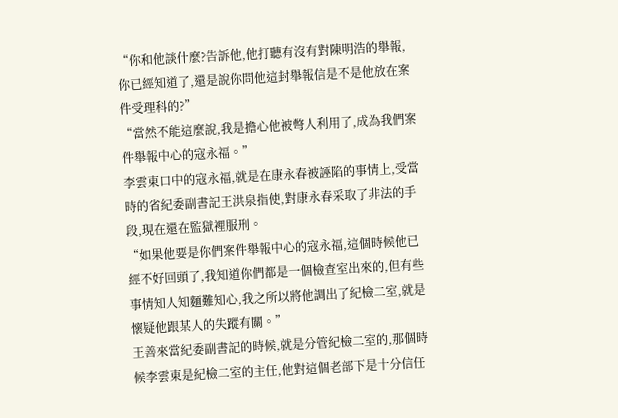“你和他談什麼?告訴他,他打聽有沒有對陳明浩的舉報,你已經知道了,還是說你問他這封舉報信是不是他放在案件受理科的?”
“當然不能這麼說,我是擔心他被彆人利用了,成為我們案件舉報中心的寇永福。”
李雲東口中的寇永福,就是在康永春被誣陷的事情上,受當時的省紀委副書記王洪泉指使,對康永春采取了非法的手段,現在還在監獄裡服刑。
“如果他要是你們案件舉報中心的寇永福,這個時候他已經不好回頭了,我知道你們都是一個檢查室出來的,但有些事情知人知麵難知心,我之所以將他調出了紀檢二室,就是懷疑他跟某人的失蹤有關。”
王善來當紀委副書記的時候,就是分管紀檢二室的,那個時候李雲東是紀檢二室的主任,他對這個老部下是十分信任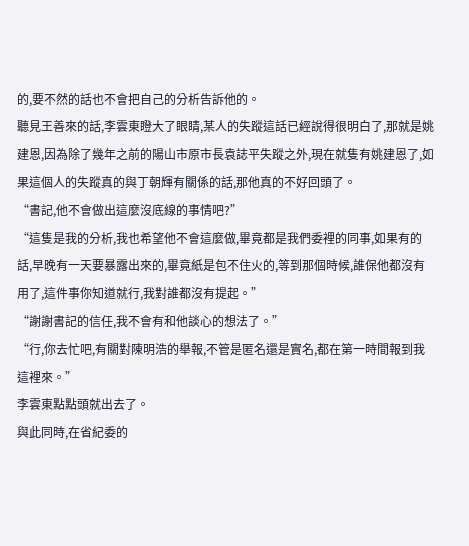的,要不然的話也不會把自己的分析告訴他的。
聽見王善來的話,李雲東瞪大了眼睛,某人的失蹤這話已經說得很明白了,那就是姚建恩,因為除了幾年之前的陽山市原市長袁誌平失蹤之外,現在就隻有姚建恩了,如果這個人的失蹤真的與丁朝輝有關係的話,那他真的不好回頭了。
“書記,他不會做出這麼沒底線的事情吧?”
“這隻是我的分析,我也希望他不會這麼做,畢竟都是我們委裡的同事,如果有的話,早晚有一天要暴露出來的,畢竟紙是包不住火的,等到那個時候,誰保他都沒有用了,這件事你知道就行,我對誰都沒有提起。”
“謝謝書記的信任,我不會有和他談心的想法了。”
“行,你去忙吧,有關對陳明浩的舉報,不管是匿名還是實名,都在第一時間報到我這裡來。”
李雲東點點頭就出去了。
與此同時,在省紀委的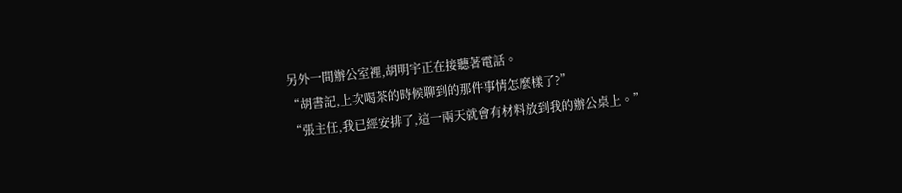另外一間辦公室裡,胡明宇正在接聽著電話。
“胡書記,上次喝茶的時候聊到的那件事情怎麼樣了?”
“張主任,我已經安排了,這一兩天就會有材料放到我的辦公桌上。”